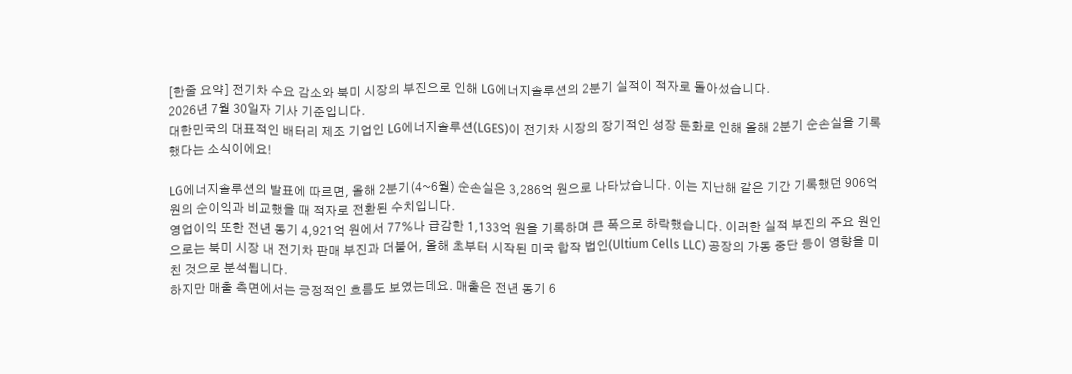[한줄 요약] 전기차 수요 감소와 북미 시장의 부진으로 인해 LG에너지솔루션의 2분기 실적이 적자로 돌아섰습니다.
2026년 7월 30일자 기사 기준입니다.
대한민국의 대표적인 배터리 제조 기업인 LG에너지솔루션(LGES)이 전기차 시장의 장기적인 성장 둔화로 인해 올해 2분기 순손실을 기록했다는 소식이에요!

LG에너지솔루션의 발표에 따르면, 올해 2분기(4~6월) 순손실은 3,286억 원으로 나타났습니다. 이는 지난해 같은 기간 기록했던 906억 원의 순이익과 비교했을 때 적자로 전환된 수치입니다.
영업이익 또한 전년 동기 4,921억 원에서 77%나 급감한 1,133억 원을 기록하며 큰 폭으로 하락했습니다. 이러한 실적 부진의 주요 원인으로는 북미 시장 내 전기차 판매 부진과 더불어, 올해 초부터 시작된 미국 합작 법인(Ultium Cells LLC) 공장의 가동 중단 등이 영향을 미친 것으로 분석됩니다.
하지만 매출 측면에서는 긍정적인 흐름도 보였는데요. 매출은 전년 동기 6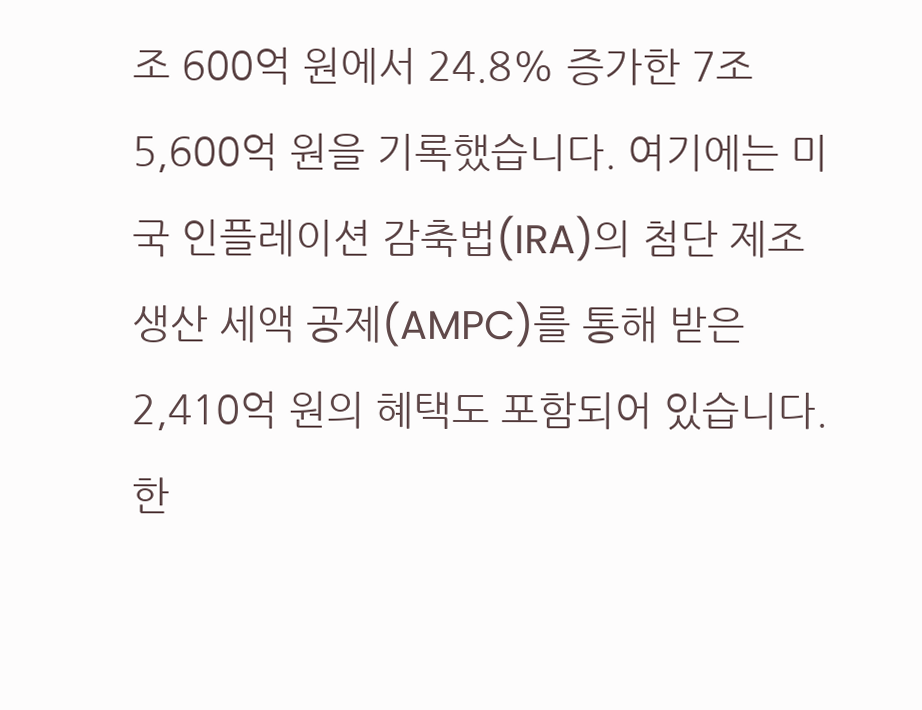조 600억 원에서 24.8% 증가한 7조 5,600억 원을 기록했습니다. 여기에는 미국 인플레이션 감축법(IRA)의 첨단 제조 생산 세액 공제(AMPC)를 통해 받은 2,410억 원의 혜택도 포함되어 있습니다.
한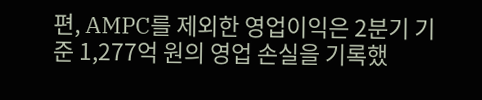편, AMPC를 제외한 영업이익은 2분기 기준 1,277억 원의 영업 손실을 기록했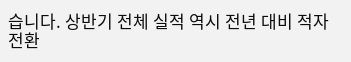습니다. 상반기 전체 실적 역시 전년 대비 적자 전환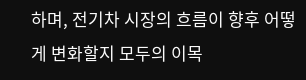하며, 전기차 시장의 흐름이 향후 어떻게 변화할지 모두의 이목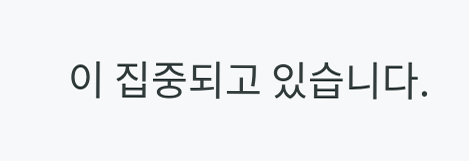이 집중되고 있습니다.